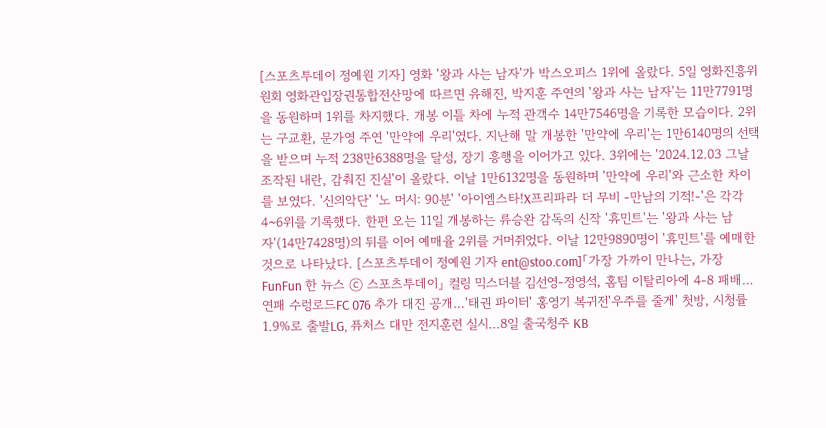[스포츠투데이 정예원 기자] 영화 '왕과 사는 남자'가 박스오피스 1위에 올랐다. 5일 영화진흥위원회 영화관입장권통합전산망에 따르면 유해진, 박지훈 주연의 '왕과 사는 남자'는 11만7791명을 동원하며 1위를 차지했다. 개봉 이틀 차에 누적 관객수 14만7546명을 기록한 모습이다. 2위는 구교환, 문가영 주연 '만약에 우리'였다. 지난해 말 개봉한 '만약에 우리'는 1만6140명의 선택을 받으며 누적 238만6388명을 달성, 장기 흥행을 이어가고 있다. 3위에는 '2024.12.03 그날 조작된 내란, 감춰진 진실'이 올랐다. 이날 1만6132명을 동원하며 '만약에 우리'와 근소한 차이를 보였다. '신의악단' '노 머시: 90분' '아이엠스타!X프리파라 더 무비 -만남의 기적!-'은 각각 4~6위를 기록했다. 한편 오는 11일 개봉하는 류승완 감독의 신작 '휴민트'는 '왕과 사는 남자'(14만7428명)의 뒤를 이어 예매율 2위를 거머쥐었다. 이날 12만9890명이 '휴민트'를 예매한 것으로 나타났다. [스포츠투데이 정예원 기자 ent@stoo.com]「가장 가까이 만나는, 가장 FunFun 한 뉴스 ⓒ 스포츠투데이」 컬링 믹스더블 김선영-정영석, 홈팀 이탈리아에 4-8 패배…연패 수렁로드FC 076 추가 대진 공개…'태권 파이터' 홍영기 복귀전'우주를 줄게' 첫방, 시청률 1.9%로 출발LG, 퓨처스 대만 전지훈련 실시…8일 출국청주 KB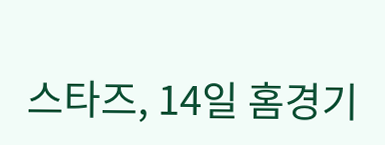스타즈, 14일 홈경기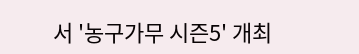서 '농구가무 시즌5' 개최